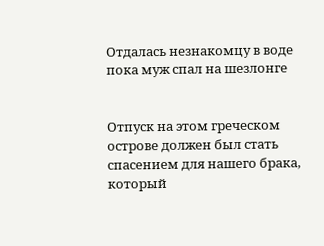Отдалась незнакомцу в воде пока муж спал на шезлонге


Отпуск на этом греческом острове должен был стать спасением для нашего брака, который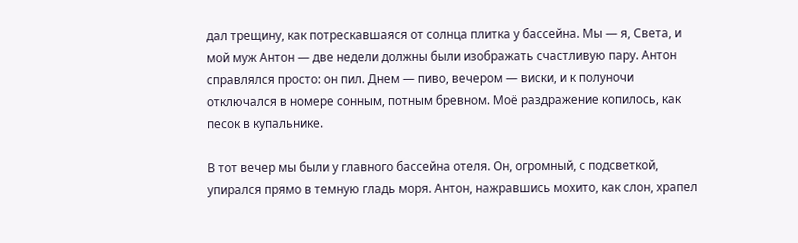дал трещину, как потрескавшаяся от солнца плитка у бассейна. Мы — я, Света, и мой муж Антон — две недели должны были изображать счастливую пару. Антон справлялся просто: он пил. Днем — пиво, вечером — виски, и к полуночи отключался в номере сонным, потным бревном. Моё раздражение копилось, как песок в купальнике.

В тот вечер мы были у главного бассейна отеля. Он, огромный, с подсветкой, упирался прямо в темную гладь моря. Антон, нажравшись мохито, как слон, храпел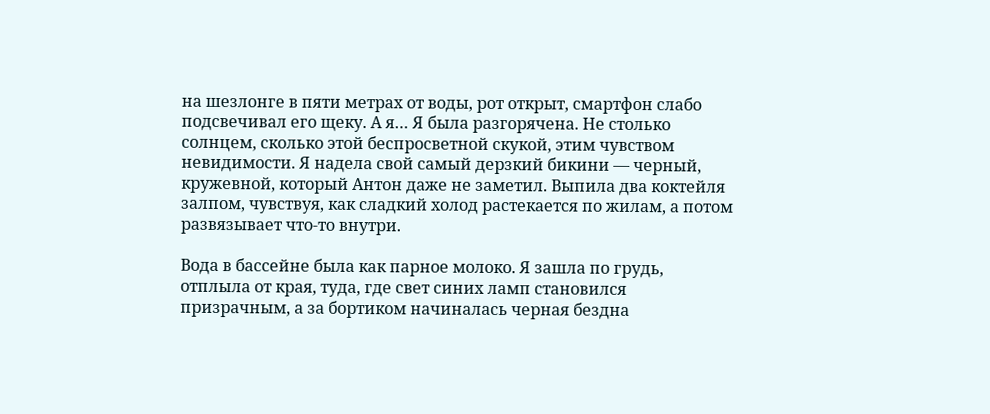на шезлонге в пяти метрах от воды, рот открыт, смартфон слабо подсвечивал его щеку. А я… Я была разгорячена. Не столько солнцем, сколько этой беспросветной скукой, этим чувством невидимости. Я надела свой самый дерзкий бикини — черный, кружевной, который Антон даже не заметил. Выпила два коктейля залпом, чувствуя, как сладкий холод растекается по жилам, а потом развязывает что-то внутри.

Вода в бассейне была как парное молоко. Я зашла по грудь, отплыла от края, туда, где свет синих ламп становился призрачным, а за бортиком начиналась черная бездна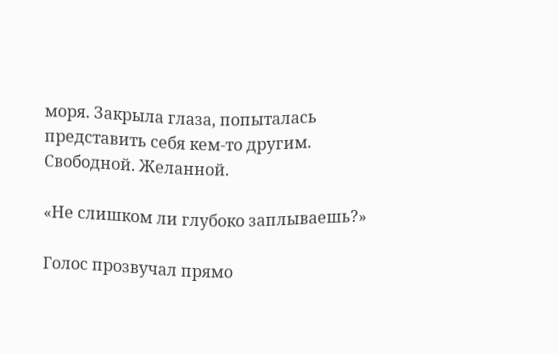моря. Закрыла глаза, попыталась представить себя кем-то другим. Свободной. Желанной.

«Не слишком ли глубоко заплываешь?»

Голос прозвучал прямо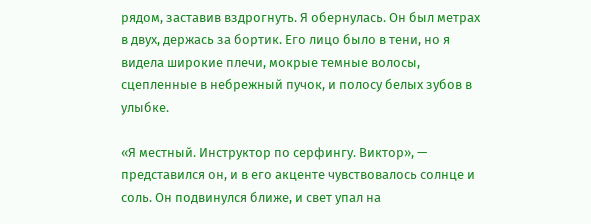рядом, заставив вздрогнуть. Я обернулась. Он был метрах в двух, держась за бортик. Его лицо было в тени, но я видела широкие плечи, мокрые темные волосы, сцепленные в небрежный пучок, и полосу белых зубов в улыбке.

«Я местный. Инструктор по серфингу. Виктор», — представился он, и в его акценте чувствовалось солнце и соль. Он подвинулся ближе, и свет упал на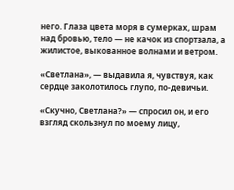него. Глаза цвета моря в сумерках, шрам над бровью, тело — не качок из спортзала, а жилистое, выкованное волнами и ветром.

«Светлана», — выдавила я, чувствуя, как сердце заколотилось глупо, по-девичьи.

«Скучно, Светлана?» — спросил он, и его взгляд скользнул по моему лицу,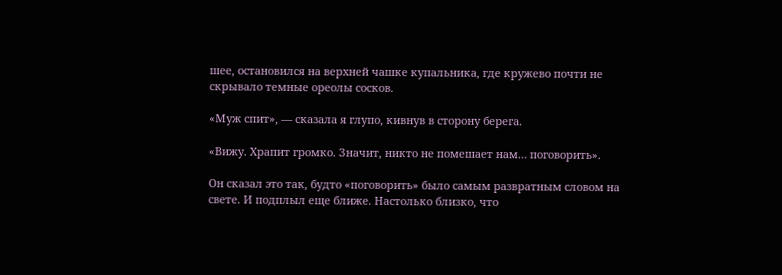шее, остановился на верхней чашке купальника, где кружево почти не скрывало темные ореолы сосков.

«Муж спит», — сказала я глупо, кивнув в сторону берега.

«Вижу. Храпит громко. Значит, никто не помешает нам… поговорить».

Он сказал это так, будто «поговорить» было самым развратным словом на свете. И подплыл еще ближе. Настолько близко, что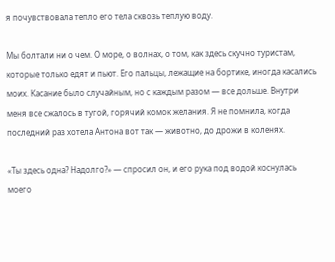я почувствовала тепло его тела сквозь теплую воду.

Мы болтали ни о чем. О море, о волнах, о том, как здесь скучно туристам, которые только едят и пьют. Его пальцы, лежащие на бортике, иногда касались моих. Касание было случайным, но с каждым разом — все дольше. Внутри меня все сжалось в тугой, горячий комок желания. Я не помнила, когда последний раз хотела Антона вот так — животно, до дрожи в коленях.

«Ты здесь одна? Надолго?» — спросил он, и его рука под водой коснулась моего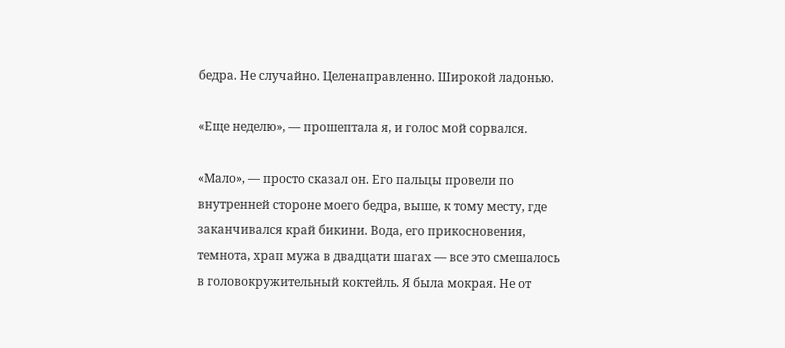бедра. Не случайно. Целенаправленно. Широкой ладонью.

«Еще неделю», — прошептала я, и голос мой сорвался.

«Мало», — просто сказал он. Его пальцы провели по внутренней стороне моего бедра, выше, к тому месту, где заканчивался край бикини. Вода, его прикосновения, темнота, храп мужа в двадцати шагах — все это смешалось в головокружительный коктейль. Я была мокрая. Не от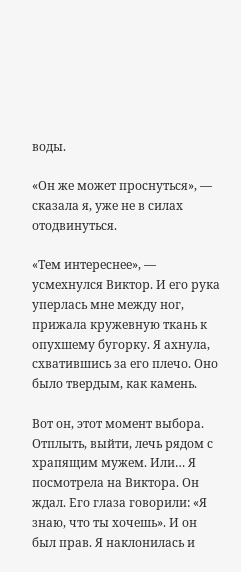воды.

«Он же может проснуться», — сказала я, уже не в силах отодвинуться.

«Тем интереснее», — усмехнулся Виктор. И его рука уперлась мне между ног, прижала кружевную ткань к опухшему бугорку. Я ахнула, схватившись за его плечо. Оно было твердым, как камень.

Вот он, этот момент выбора. Отплыть, выйти, лечь рядом с храпящим мужем. Или… Я посмотрела на Виктора. Он ждал. Его глаза говорили: «Я знаю, что ты хочешь». И он был прав. Я наклонилась и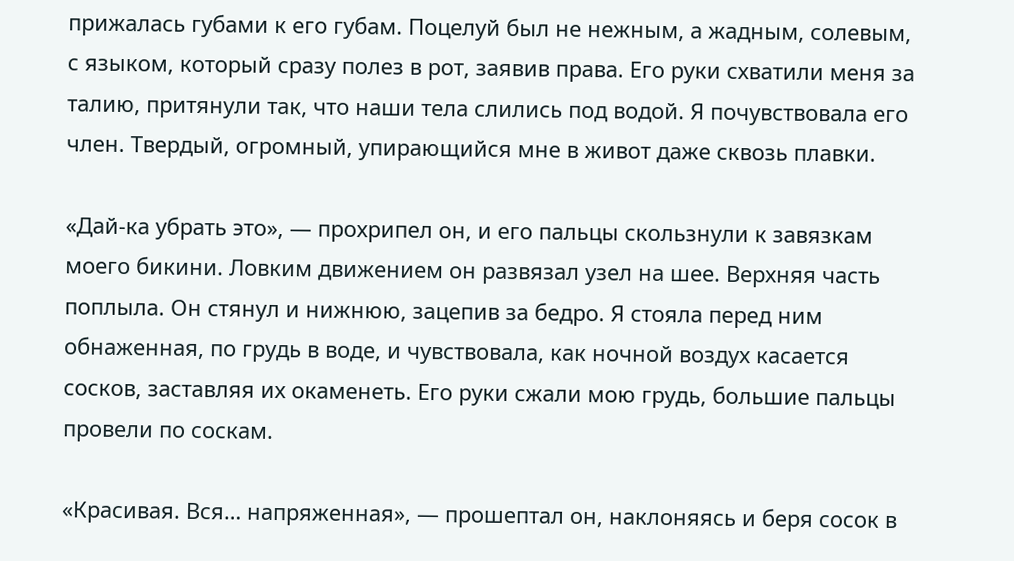прижалась губами к его губам. Поцелуй был не нежным, а жадным, солевым, с языком, который сразу полез в рот, заявив права. Его руки схватили меня за талию, притянули так, что наши тела слились под водой. Я почувствовала его член. Твердый, огромный, упирающийся мне в живот даже сквозь плавки.

«Дай-ка убрать это», — прохрипел он, и его пальцы скользнули к завязкам моего бикини. Ловким движением он развязал узел на шее. Верхняя часть поплыла. Он стянул и нижнюю, зацепив за бедро. Я стояла перед ним обнаженная, по грудь в воде, и чувствовала, как ночной воздух касается сосков, заставляя их окаменеть. Его руки сжали мою грудь, большие пальцы провели по соскам.

«Красивая. Вся… напряженная», — прошептал он, наклоняясь и беря сосок в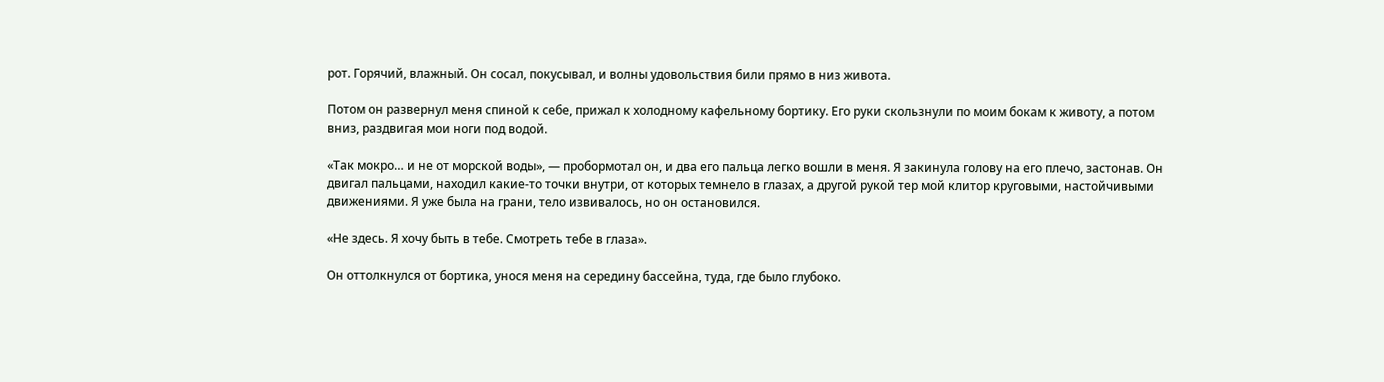рот. Горячий, влажный. Он сосал, покусывал, и волны удовольствия били прямо в низ живота.

Потом он развернул меня спиной к себе, прижал к холодному кафельному бортику. Его руки скользнули по моим бокам к животу, а потом вниз, раздвигая мои ноги под водой.

«Так мокро… и не от морской воды», — пробормотал он, и два его пальца легко вошли в меня. Я закинула голову на его плечо, застонав. Он двигал пальцами, находил какие-то точки внутри, от которых темнело в глазах, а другой рукой тер мой клитор круговыми, настойчивыми движениями. Я уже была на грани, тело извивалось, но он остановился.

«Не здесь. Я хочу быть в тебе. Смотреть тебе в глаза».

Он оттолкнулся от бортика, унося меня на середину бассейна, туда, где было глубоко.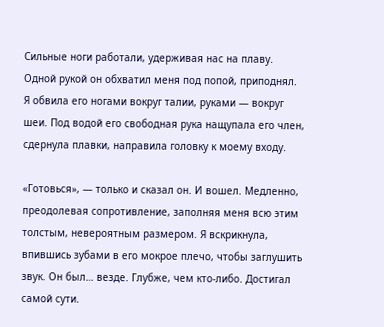Сильные ноги работали, удерживая нас на плаву. Одной рукой он обхватил меня под попой, приподнял. Я обвила его ногами вокруг талии, руками — вокруг шеи. Под водой его свободная рука нащупала его член, сдернула плавки, направила головку к моему входу.

«Готовься», — только и сказал он. И вошел. Медленно, преодолевая сопротивление, заполняя меня всю этим толстым, невероятным размером. Я вскрикнула, впившись зубами в его мокрое плечо, чтобы заглушить звук. Он был… везде. Глубже, чем кто-либо. Достигал самой сути.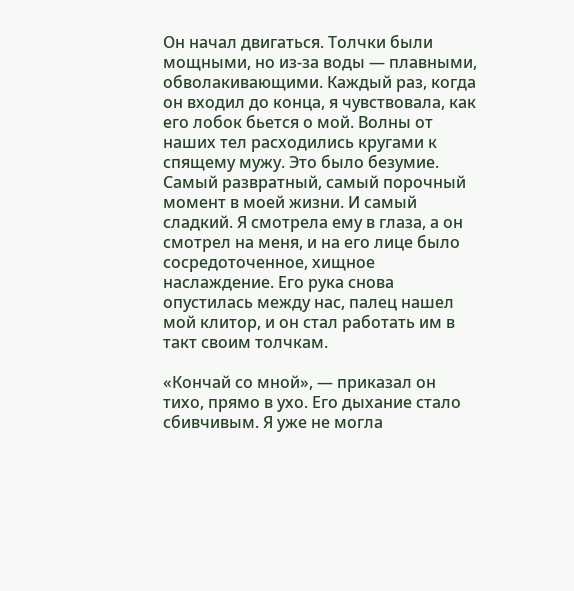Он начал двигаться. Толчки были мощными, но из-за воды — плавными, обволакивающими. Каждый раз, когда он входил до конца, я чувствовала, как его лобок бьется о мой. Волны от наших тел расходились кругами к спящему мужу. Это было безумие. Самый развратный, самый порочный момент в моей жизни. И самый сладкий. Я смотрела ему в глаза, а он смотрел на меня, и на его лице было сосредоточенное, хищное наслаждение. Его рука снова опустилась между нас, палец нашел мой клитор, и он стал работать им в такт своим толчкам.

«Кончай со мной», — приказал он тихо, прямо в ухо. Его дыхание стало сбивчивым. Я уже не могла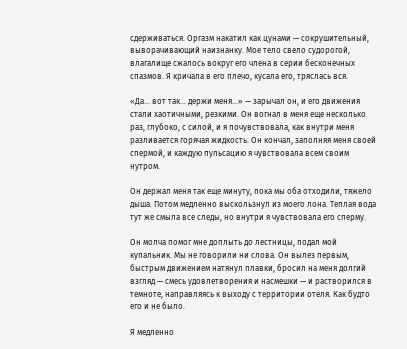сдерживаться. Оргазм накатил как цунами — сокрушительный, выворачивающий наизнанку. Мое тело свело судорогой, влагалище сжалось вокруг его члена в серии бесконечных спазмов. Я кричала в его плечо, кусала его, тряслась вся.

«Да… вот так… держи меня…» — зарычал он, и его движения стали хаотичными, резкими. Он вогнал в меня еще несколько раз, глубоко, с силой, и я почувствовала, как внутри меня разливается горячая жидкость. Он кончал, заполняя меня своей спермой, и каждую пульсацию я чувствовала всем своим нутром.

Он держал меня так еще минуту, пока мы оба отходили, тяжело дыша. Потом медленно выскользнул из моего лона. Теплая вода тут же смыла все следы, но внутри я чувствовала его сперму.

Он молча помог мне доплыть до лестницы, подал мой купальник. Мы не говорили ни слова. Он вылез первым, быстрым движением натянул плавки, бросил на меня долгий взгляд — смесь удовлетворения и насмешки — и растворился в темноте, направляясь к выходу с территории отеля. Как будто его и не было.

Я медленно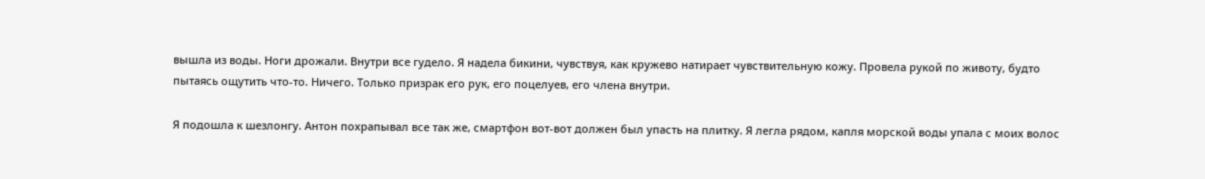вышла из воды. Ноги дрожали. Внутри все гудело. Я надела бикини, чувствуя, как кружево натирает чувствительную кожу. Провела рукой по животу, будто пытаясь ощутить что-то. Ничего. Только призрак его рук, его поцелуев, его члена внутри.

Я подошла к шезлонгу. Антон похрапывал все так же, смартфон вот-вот должен был упасть на плитку. Я легла рядом, капля морской воды упала с моих волос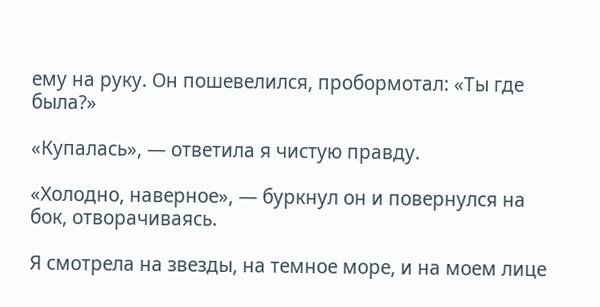ему на руку. Он пошевелился, пробормотал: «Ты где была?»

«Купалась», — ответила я чистую правду.

«Холодно, наверное», — буркнул он и повернулся на бок, отворачиваясь.

Я смотрела на звезды, на темное море, и на моем лице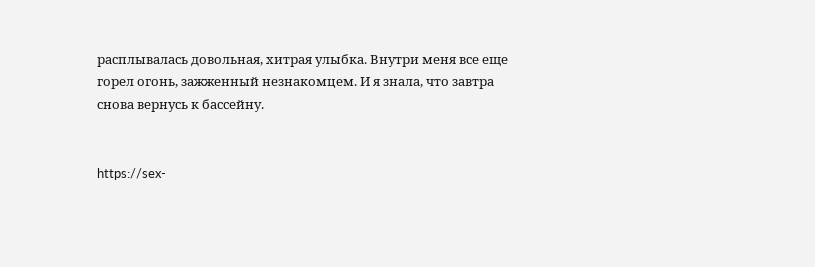расплывалась довольная, хитрая улыбка. Внутри меня все еще горел огонь, зажженный незнакомцем. И я знала, что завтра снова вернусь к бассейну.


https://sex-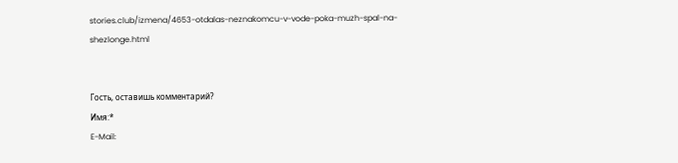stories.club/izmena/4653-otdalas-neznakomcu-v-vode-poka-muzh-spal-na-shezlonge.html


Гость, оставишь комментарий?
Имя:*
E-Mail: